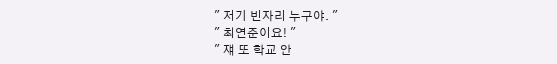" 저기 빈자리 누구야. "
" 최연준이요! "
" 쟤 또 학교 안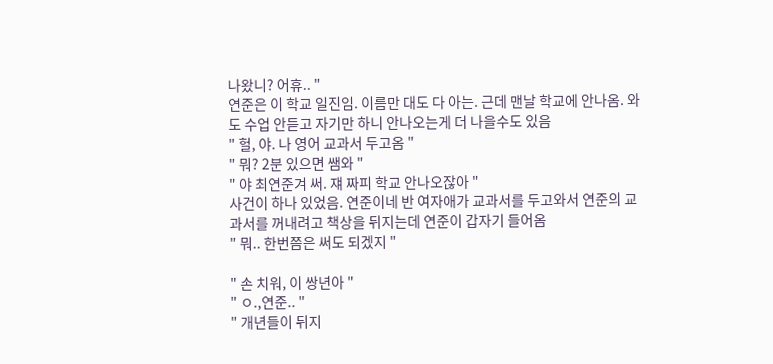나왔니? 어휴.. "
연준은 이 학교 일진임. 이름만 대도 다 아는. 근데 맨날 학교에 안나옴. 와도 수업 안듣고 자기만 하니 안나오는게 더 나을수도 있음
" 헐, 야. 나 영어 교과서 두고옴 "
" 뭐? 2분 있으면 쌤와 "
" 야 최연준겨 써. 쟤 짜피 학교 안나오잖아 "
사건이 하나 있었음. 연준이네 반 여자애가 교과서를 두고와서 연준의 교과서를 꺼내려고 책상을 뒤지는데 연준이 갑자기 들어옴
" 뭐.. 한번쯤은 써도 되겠지 "

" 손 치워, 이 쌍년아 "
" ㅇ.,연준.. "
" 개년들이 뒤지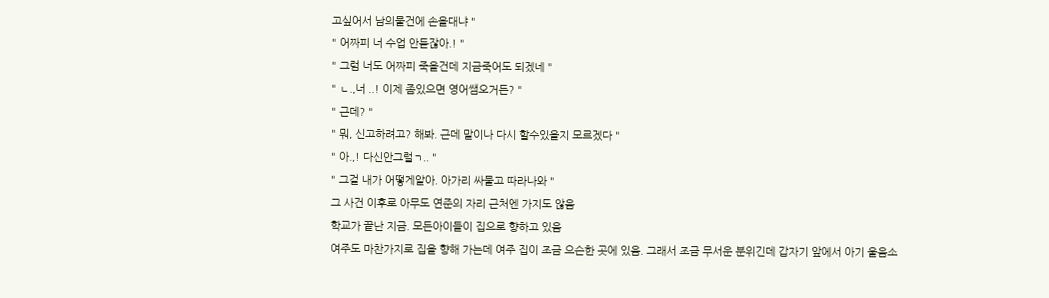고싶어서 남의물건에 손을대냐 "
" 어짜피 너 수업 안듣잖아.! "
" 그럼 너도 어짜피 죽을건데 지금죽어도 되겠네 "
" ㄴ.,너 ..! 이제 좀있으면 영어쌤오거든? "
" 근데? "
" 뭐, 신고하려고? 해봐. 근데 말이나 다시 할수있을지 모르겠다 "
" 아.,! 다신안그럴ㄱ.. "
" 그걸 내가 어떻게알아. 아가리 싸물고 따라나와 "
그 사건 이후로 아무도 연준의 자리 근처엔 가지도 않음
학교가 끝난 지금. 모든아이들이 집으로 향하고 있음
여주도 마찬가지로 집을 향해 가는데 여주 집이 조금 으슨한 곳에 있음. 그래서 조금 무서운 분위긴데 갑자기 앞에서 아기 울음소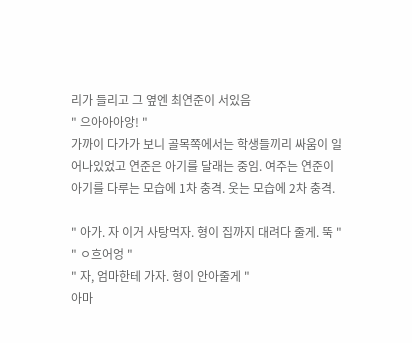리가 들리고 그 옆엔 최연준이 서있음
" 으아아아앙! "
가까이 다가가 보니 골목쪽에서는 학생들끼리 싸움이 일어나있었고 연준은 아기를 달래는 중임. 여주는 연준이 아기를 다루는 모습에 1차 충격. 웃는 모습에 2차 충격.

" 아가. 자 이거 사탕먹자. 형이 집까지 대려다 줄게. 뚝 "
" ㅇ흐어엉 "
" 자, 엄마한테 가자. 형이 안아줄게 "
아마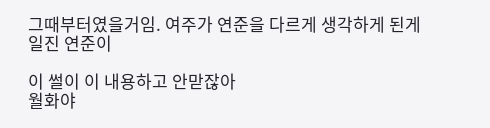그때부터였을거임. 여주가 연준을 다르게 생각하게 된게
일진 연준이

이 썰이 이 내용하고 안맏잖아
월화야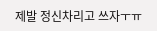제발 정신차리고 쓰자ㅜㅠ